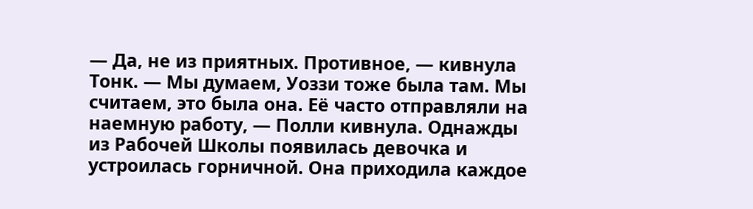— Да, не из приятных. Противное, — кивнула Тонк. — Мы думаем, Уоззи тоже была там. Мы считаем, это была она. Её часто отправляли на наемную работу, — Полли кивнула. Однажды из Рабочей Школы появилась девочка и устроилась горничной. Она приходила каждое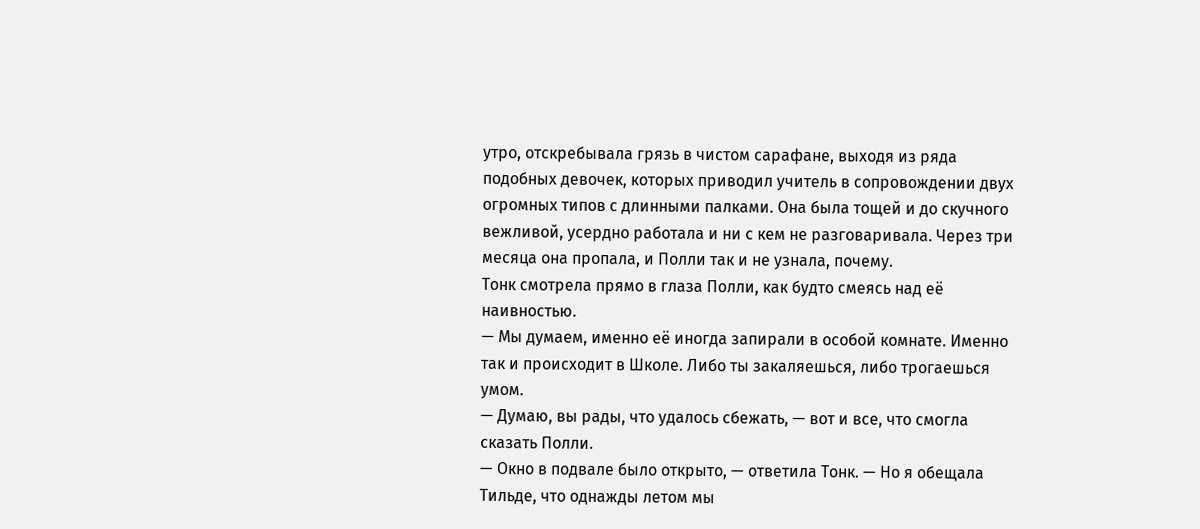утро, отскребывала грязь в чистом сарафане, выходя из ряда подобных девочек, которых приводил учитель в сопровождении двух огромных типов с длинными палками. Она была тощей и до скучного вежливой, усердно работала и ни с кем не разговаривала. Через три месяца она пропала, и Полли так и не узнала, почему.
Тонк смотрела прямо в глаза Полли, как будто смеясь над её наивностью.
— Мы думаем, именно её иногда запирали в особой комнате. Именно так и происходит в Школе. Либо ты закаляешься, либо трогаешься умом.
— Думаю, вы рады, что удалось сбежать, — вот и все, что смогла сказать Полли.
— Окно в подвале было открыто, — ответила Тонк. — Но я обещала Тильде, что однажды летом мы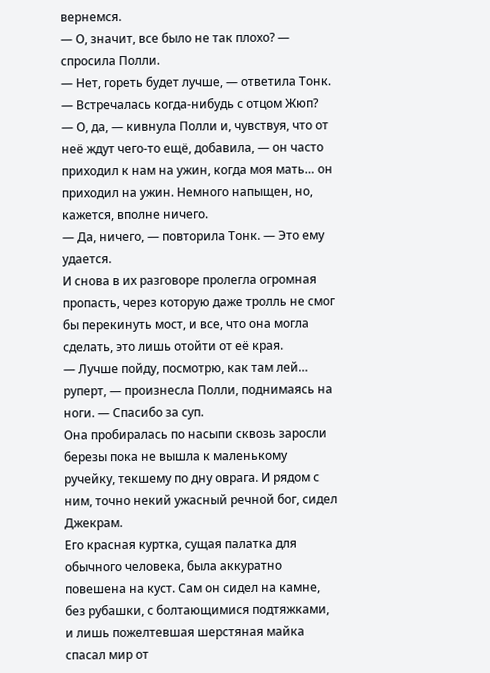вернемся.
— О, значит, все было не так плохо? — спросила Полли.
— Нет, гореть будет лучше, — ответила Тонк. — Встречалась когда-нибудь с отцом Жюп?
— О, да, — кивнула Полли и, чувствуя, что от неё ждут чего-то ещё, добавила, — он часто приходил к нам на ужин, когда моя мать… он приходил на ужин. Немного напыщен, но, кажется, вполне ничего.
— Да, ничего, — повторила Тонк. — Это ему удается.
И снова в их разговоре пролегла огромная пропасть, через которую даже тролль не смог бы перекинуть мост, и все, что она могла сделать, это лишь отойти от её края.
— Лучше пойду, посмотрю, как там лей… руперт, — произнесла Полли, поднимаясь на ноги. — Спасибо за суп.
Она пробиралась по насыпи сквозь заросли березы пока не вышла к маленькому ручейку, текшему по дну оврага. И рядом с ним, точно некий ужасный речной бог, сидел Джекрам.
Его красная куртка, сущая палатка для обычного человека, была аккуратно повешена на куст. Сам он сидел на камне, без рубашки, с болтающимися подтяжками, и лишь пожелтевшая шерстяная майка спасал мир от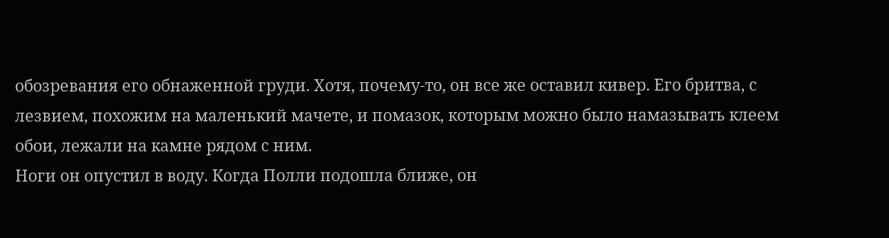обозревания его обнаженной груди. Хотя, почему-то, он все же оставил кивер. Его бритва, с лезвием, похожим на маленький мачете, и помазок, которым можно было намазывать клеем обои, лежали на камне рядом с ним.
Ноги он опустил в воду. Когда Полли подошла ближе, он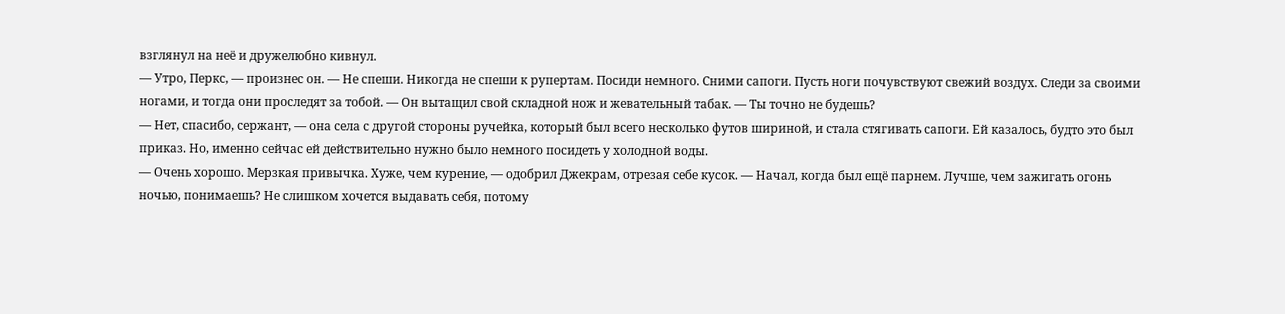взглянул на неё и дружелюбно кивнул.
— Утро, Перкс, — произнес он. — Не спеши. Никогда не спеши к рупертам. Посиди немного. Сними сапоги. Пусть ноги почувствуют свежий воздух. Следи за своими ногами, и тогда они проследят за тобой. — Он вытащил свой складной нож и жевательный табак. — Ты точно не будешь?
— Нет, спасибо, сержант, — она села с другой стороны ручейка, который был всего несколько футов шириной, и стала стягивать сапоги. Ей казалось, будто это был приказ. Но, именно сейчас ей действительно нужно было немного посидеть у холодной воды.
— Очень хорошо. Мерзкая привычка. Хуже, чем курение, — одобрил Джекрам, отрезая себе кусок. — Начал, когда был ещё парнем. Лучше, чем зажигать огонь ночью, понимаешь? Не слишком хочется выдавать себя, потому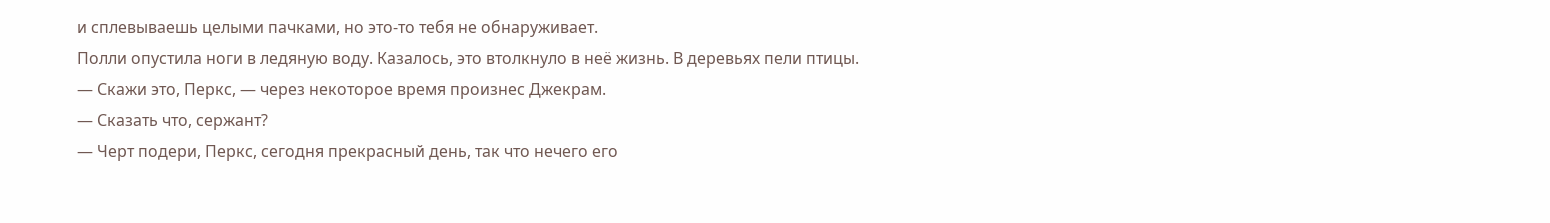и сплевываешь целыми пачками, но это-то тебя не обнаруживает.
Полли опустила ноги в ледяную воду. Казалось, это втолкнуло в неё жизнь. В деревьях пели птицы.
— Скажи это, Перкс, — через некоторое время произнес Джекрам.
— Сказать что, сержант?
— Черт подери, Перкс, сегодня прекрасный день, так что нечего его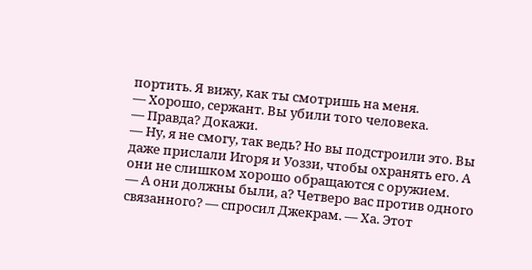портить. Я вижу, как ты смотришь на меня.
— Хорошо, сержант. Вы убили того человека.
— Правда? Докажи.
— Ну, я не смогу, так ведь? Но вы подстроили это. Вы даже прислали Игоря и Уоззи, чтобы охранять его. А они не слишком хорошо обращаются с оружием.
— А они должны были, а? Четверо вас против одного связанного? — спросил Джекрам. — Ха. Этот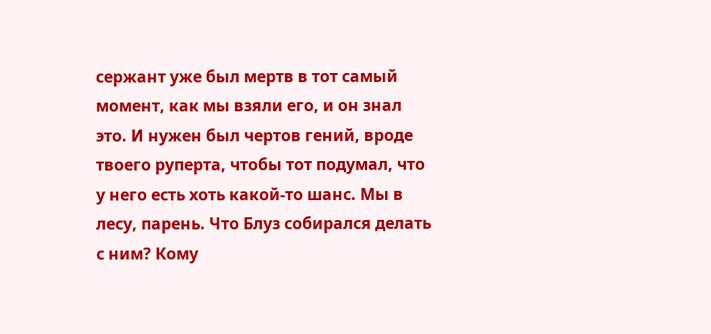сержант уже был мертв в тот самый момент, как мы взяли его, и он знал это. И нужен был чертов гений, вроде твоего руперта, чтобы тот подумал, что у него есть хоть какой-то шанс. Мы в лесу, парень. Что Блуз собирался делать с ним? Кому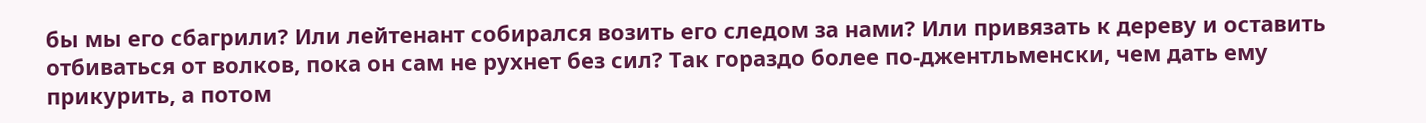бы мы его сбагрили? Или лейтенант собирался возить его следом за нами? Или привязать к дереву и оставить отбиваться от волков, пока он сам не рухнет без сил? Так гораздо более по-джентльменски, чем дать ему прикурить, а потом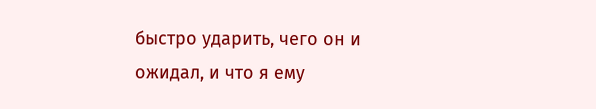быстро ударить, чего он и ожидал, и что я ему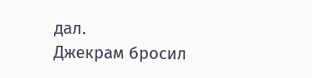дал.
Джекрам бросил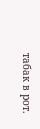табак в рот.